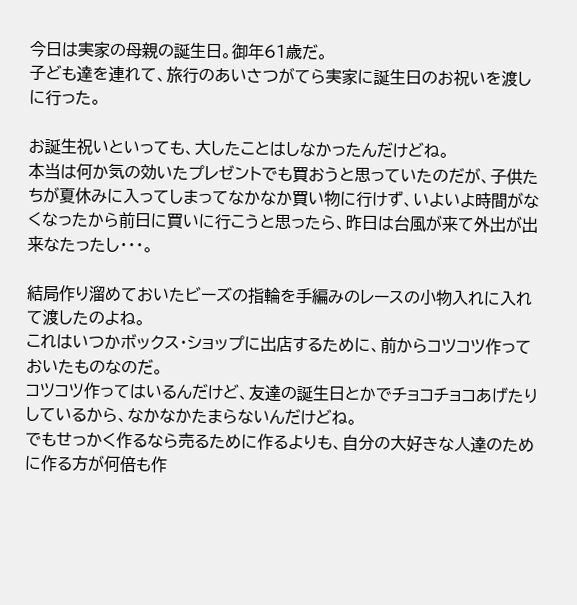今日は実家の母親の誕生日。御年61歳だ。
子ども達を連れて、旅行のあいさつがてら実家に誕生日のお祝いを渡しに行った。

お誕生祝いといっても、大したことはしなかったんだけどね。
本当は何か気の効いたプレゼントでも買おうと思っていたのだが、子供たちが夏休みに入ってしまってなかなか買い物に行けず、いよいよ時間がなくなったから前日に買いに行こうと思ったら、昨日は台風が来て外出が出来なたったし・・・。

結局作り溜めておいたビーズの指輪を手編みのレースの小物入れに入れて渡したのよね。
これはいつかボックス・ショップに出店するために、前からコツコツ作っておいたものなのだ。
コツコツ作ってはいるんだけど、友達の誕生日とかでチョコチョコあげたりしているから、なかなかたまらないんだけどね。
でもせっかく作るなら売るために作るよりも、自分の大好きな人達のために作る方が何倍も作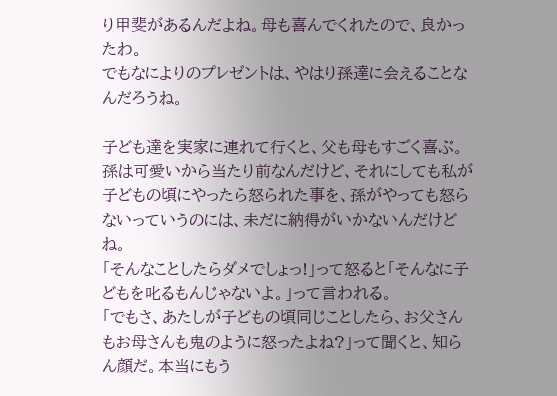り甲斐があるんだよね。母も喜んでくれたので、良かったわ。
でもなによりのプレゼントは、やはり孫達に会えることなんだろうね。

子ども達を実家に連れて行くと、父も母もすごく喜ぶ。
孫は可愛いから当たり前なんだけど、それにしても私が子どもの頃にやったら怒られた事を、孫がやっても怒らないっていうのには、未だに納得がいかないんだけどね。
「そんなことしたらダメでしょっ!」って怒ると「そんなに子どもを叱るもんじゃないよ。」って言われる。
「でもさ、あたしが子どもの頃同じことしたら、お父さんもお母さんも鬼のように怒ったよね?」って聞くと、知らん顔だ。本当にもう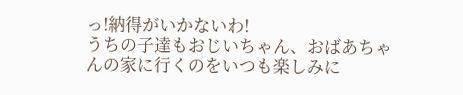っ!納得がいかないわ!
うちの子達もおじいちゃん、おばあちゃんの家に行くのをいつも楽しみに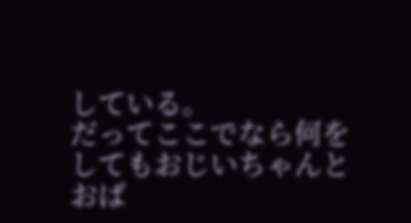している。
だってここでなら何をしてもおじいちゃんとおば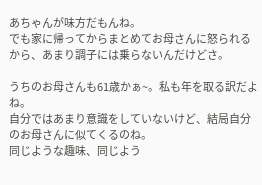あちゃんが味方だもんね。
でも家に帰ってからまとめてお母さんに怒られるから、あまり調子には乗らないんだけどさ。

うちのお母さんも61歳かぁ~。私も年を取る訳だよね。
自分ではあまり意識をしていないけど、結局自分のお母さんに似てくるのね。
同じような趣味、同じよう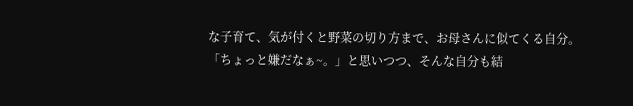な子育て、気が付くと野菜の切り方まで、お母さんに似てくる自分。
「ちょっと嫌だなぁ~。」と思いつつ、そんな自分も結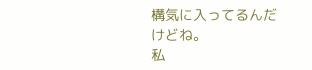構気に入ってるんだけどね。
私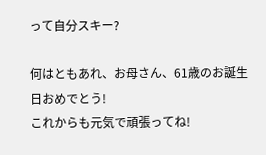って自分スキー?

何はともあれ、お母さん、61歳のお誕生日おめでとう!
これからも元気で頑張ってね!